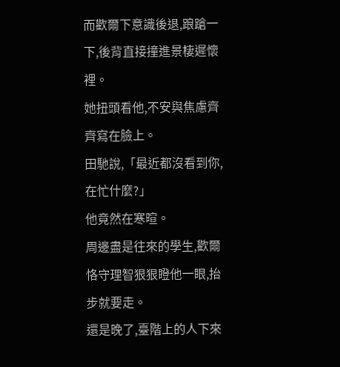而歡爾下意識後退,踉蹌一下,後背直接撞進景棲遲懷裡。
她扭頭看他,不安與焦慮齊齊寫在臉上。
田馳說,「最近都沒看到你,在忙什麼?」
他竟然在寒暄。
周邊盡是往來的學生,歡爾恪守理智狠狠瞪他一眼,抬步就要走。
還是晚了,臺階上的人下來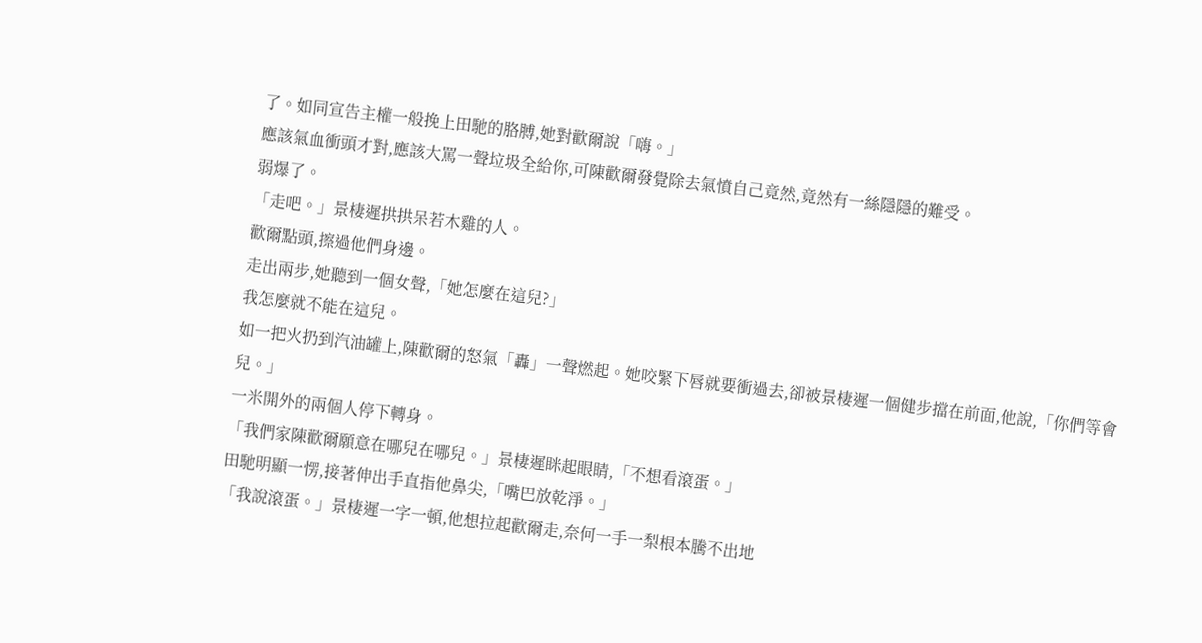了。如同宣告主權一般挽上田馳的胳膊,她對歡爾說「嗨。」
應該氣血衝頭才對,應該大罵一聲垃圾全給你,可陳歡爾發覺除去氣憤自己竟然,竟然有一絲隱隱的難受。
弱爆了。
「走吧。」景棲遲拱拱呆若木雞的人。
歡爾點頭,擦過他們身邊。
走出兩步,她聽到一個女聲,「她怎麼在這兒?」
我怎麼就不能在這兒。
如一把火扔到汽油罐上,陳歡爾的怒氣「轟」一聲燃起。她咬緊下唇就要衝過去,卻被景棲遲一個健步擋在前面,他說,「你們等會兒。」
一米開外的兩個人停下轉身。
「我們家陳歡爾願意在哪兒在哪兒。」景棲遲眯起眼睛,「不想看滾蛋。」
田馳明顯一愣,接著伸出手直指他鼻尖,「嘴巴放乾淨。」
「我說滾蛋。」景棲遲一字一頓,他想拉起歡爾走,奈何一手一梨根本騰不出地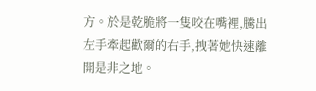方。於是乾脆將一隻咬在嘴裡,騰出左手牽起歡爾的右手,拽著她快速離開是非之地。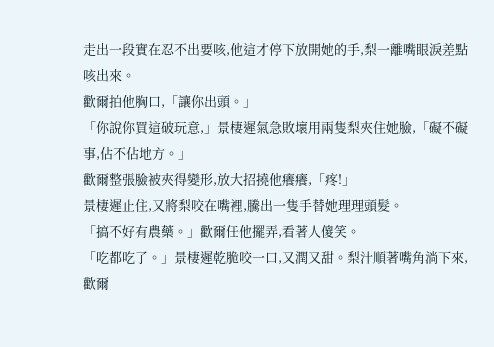走出一段實在忍不出要咳,他這才停下放開她的手,梨一離嘴眼淚差點咳出來。
歡爾拍他胸口,「讓你出頭。」
「你說你買這破玩意,」景棲遲氣急敗壞用兩隻梨夾住她臉,「礙不礙事,佔不佔地方。」
歡爾整張臉被夾得變形,放大招撓他癢癢,「疼!」
景棲遲止住,又將梨咬在嘴裡,騰出一隻手替她理理頭髮。
「搞不好有農藥。」歡爾任他擺弄,看著人傻笑。
「吃都吃了。」景棲遲乾脆咬一口,又潤又甜。梨汁順著嘴角淌下來,歡爾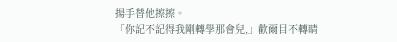揚手替他擦擦。
「你記不記得我剛轉學那會兒,」歡爾目不轉睛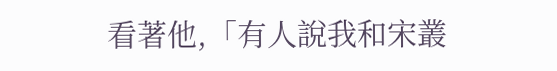看著他,「有人說我和宋叢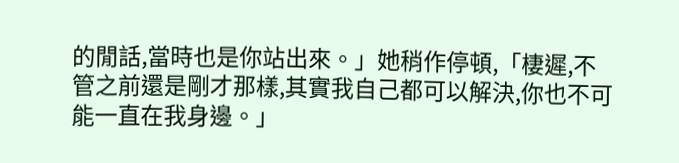的閒話,當時也是你站出來。」她稍作停頓,「棲遲,不管之前還是剛才那樣,其實我自己都可以解決,你也不可能一直在我身邊。」